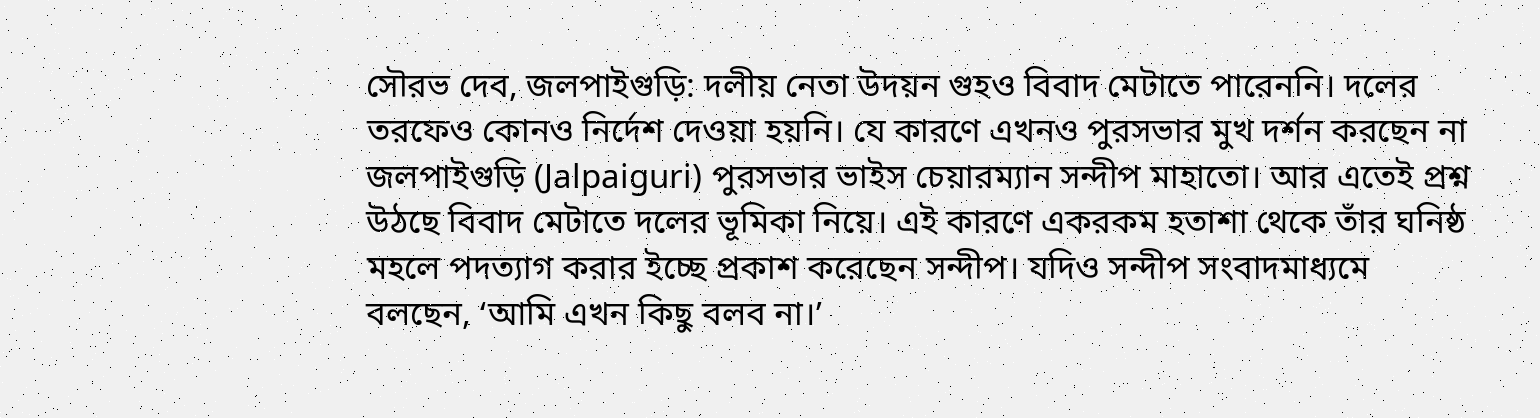সৌরভ দেব, জলপাইগুড়ি: দলীয় নেতা উদয়ন গুহও বিবাদ মেটাতে পারেননি। দলের তরফেও কোনও নির্দেশ দেওয়া হয়নি। যে কারণে এখনও পুরসভার মুখ দর্শন করছেন না জলপাইগুড়ি (Jalpaiguri) পুরসভার ভাইস চেয়ারম্যান সন্দীপ মাহাতো। আর এতেই প্রশ্ন উঠছে বিবাদ মেটাতে দলের ভূমিকা নিয়ে। এই কারণে একরকম হতাশা থেকে তাঁর ঘনিষ্ঠ মহলে পদত্যাগ করার ইচ্ছে প্রকাশ করেছেন সন্দীপ। যদিও সন্দীপ সংবাদমাধ্যমে বলছেন, ‘আমি এখন কিছু বলব না।’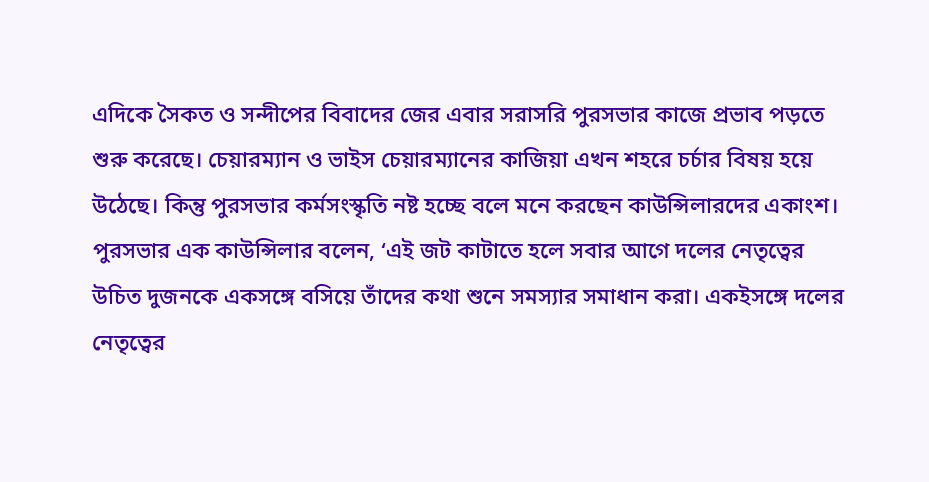এদিকে সৈকত ও সন্দীপের বিবাদের জের এবার সরাসরি পুরসভার কাজে প্রভাব পড়তে শুরু করেছে। চেয়ারম্যান ও ভাইস চেয়ারম্যানের কাজিয়া এখন শহরে চর্চার বিষয় হয়ে উঠেছে। কিন্তু পুরসভার কর্মসংস্কৃতি নষ্ট হচ্ছে বলে মনে করছেন কাউন্সিলারদের একাংশ। পুরসভার এক কাউন্সিলার বলেন, ‘এই জট কাটাতে হলে সবার আগে দলের নেতৃত্বের উচিত দুজনকে একসঙ্গে বসিয়ে তাঁদের কথা শুনে সমস্যার সমাধান করা। একইসঙ্গে দলের নেতৃত্বের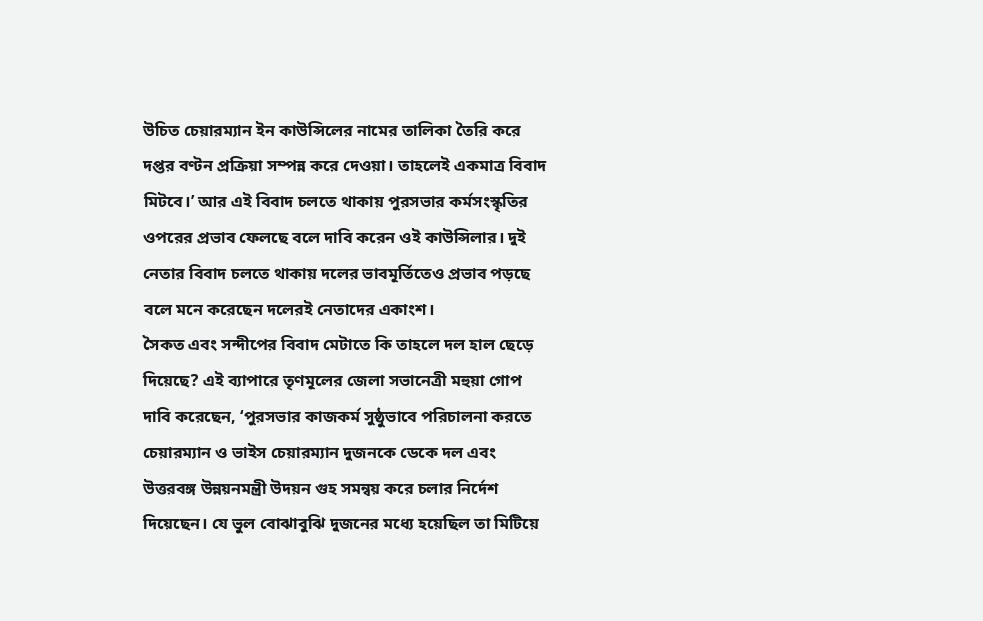উচিত চেয়ারম্যান ইন কাউন্সিলের নামের তালিকা তৈরি করে দপ্তর বণ্টন প্রক্রিয়া সম্পন্ন করে দেওয়া। তাহলেই একমাত্র বিবাদ মিটবে।’ আর এই বিবাদ চলতে থাকায় পুরসভার কর্মসংস্কৃতির ওপরের প্রভাব ফেলছে বলে দাবি করেন ওই কাউন্সিলার। দুই নেতার বিবাদ চলতে থাকায় দলের ভাবমূর্তিতেও প্রভাব পড়ছে বলে মনে করেছেন দলেরই নেতাদের একাংশ।
সৈকত এবং সন্দীপের বিবাদ মেটাতে কি তাহলে দল হাল ছেড়ে দিয়েছে? এই ব্যাপারে তৃণমূলের জেলা সভানেত্রী মহুয়া গোপ দাবি করেছেন, ‘পুরসভার কাজকর্ম সুষ্ঠুভাবে পরিচালনা করতে চেয়ারম্যান ও ভাইস চেয়ারম্যান দুজনকে ডেকে দল এবং উত্তরবঙ্গ উন্নয়নমন্ত্রী উদয়ন গুহ সমন্বয় করে চলার নির্দেশ দিয়েছেন। যে ভুল বোঝাবুঝি দুজনের মধ্যে হয়েছিল তা মিটিয়ে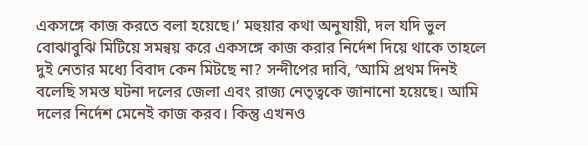একসঙ্গে কাজ করতে বলা হয়েছে।’ মহুয়ার কথা অনুযায়ী, দল যদি ভুল বোঝাবুঝি মিটিয়ে সমন্বয় করে একসঙ্গে কাজ করার নির্দেশ দিয়ে থাকে তাহলে দুই নেতার মধ্যে বিবাদ কেন মিটছে না? সন্দীপের দাবি, ‘আমি প্রথম দিনই বলেছি সমস্ত ঘটনা দলের জেলা এবং রাজ্য নেতৃত্বকে জানানো হয়েছে। আমি দলের নির্দেশ মেনেই কাজ করব। কিন্তু এখনও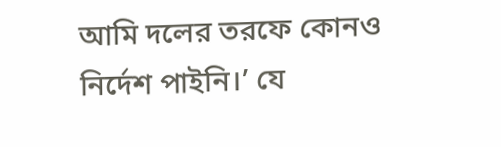আমি দলের তরফে কোনও নির্দেশ পাইনি।’ যে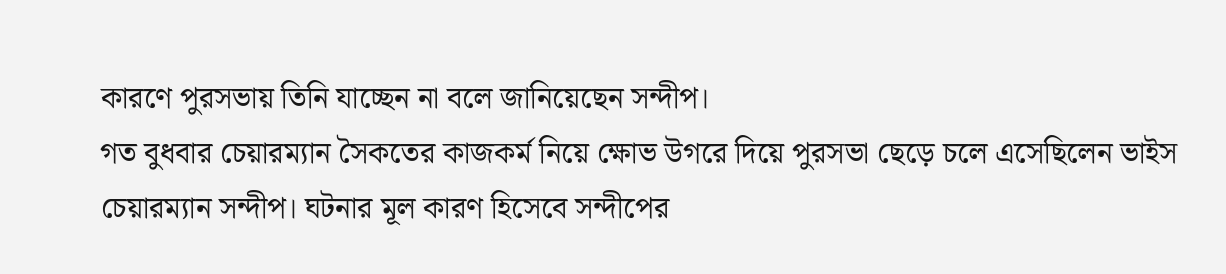কারণে পুরসভায় তিনি যাচ্ছেন না বলে জানিয়েছেন সন্দীপ।
গত বুধবার চেয়ারম্যান সৈকতের কাজকর্ম নিয়ে ক্ষোভ উগরে দিয়ে পুরসভা ছেড়ে চলে এসেছিলেন ভাইস চেয়ারম্যান সন্দীপ। ঘটনার মূল কারণ হিসেবে সন্দীপের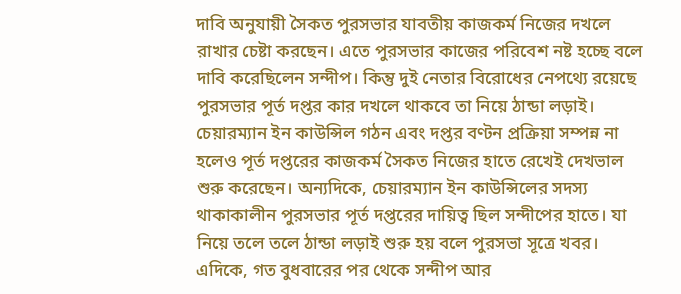দাবি অনুযায়ী সৈকত পুরসভার যাবতীয় কাজকর্ম নিজের দখলে রাখার চেষ্টা করছেন। এতে পুরসভার কাজের পরিবেশ নষ্ট হচ্ছে বলে দাবি করেছিলেন সন্দীপ। কিন্তু দুই নেতার বিরোধের নেপথ্যে রয়েছে পুরসভার পূর্ত দপ্তর কার দখলে থাকবে তা নিয়ে ঠান্ডা লড়াই। চেয়ারম্যান ইন কাউন্সিল গঠন এবং দপ্তর বণ্টন প্রক্রিয়া সম্পন্ন না হলেও পূর্ত দপ্তরের কাজকর্ম সৈকত নিজের হাতে রেখেই দেখভাল শুরু করেছেন। অন্যদিকে, চেয়ারম্যান ইন কাউন্সিলের সদস্য থাকাকালীন পুরসভার পূর্ত দপ্তরের দায়িত্ব ছিল সন্দীপের হাতে। যা নিয়ে তলে তলে ঠান্ডা লড়াই শুরু হয় বলে পুরসভা সূত্রে খবর। এদিকে, গত বুধবারের পর থেকে সন্দীপ আর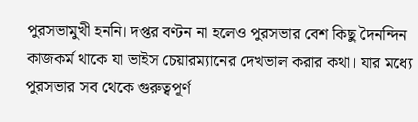পুরসভামুখী হননি। দপ্তর বণ্টন না হলেও পুরসভার বেশ কিছু দৈনন্দিন কাজকর্ম থাকে যা ভাইস চেয়ারম্যানের দেখভাল করার কথা। যার মধ্যে পুরসভার সব থেকে গুরুত্বপূর্ণ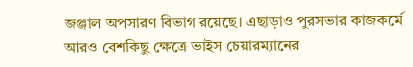জঞ্জাল অপসারণ বিভাগ রয়েছে। এছাড়াও পুরসভার কাজকর্মে আরও বেশকিছু ক্ষেত্রে ভাইস চেয়ারম্যানের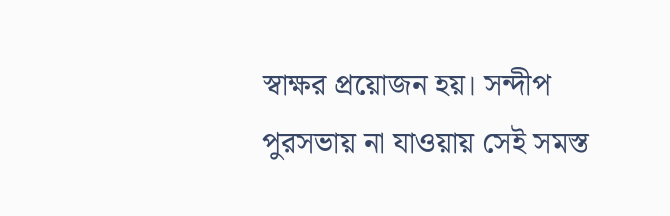স্বাক্ষর প্রয়োজন হয়। সন্দীপ পুরসভায় না যাওয়ায় সেই সমস্ত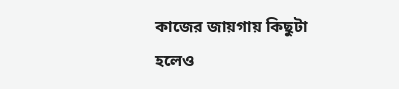কাজের জায়গায় কিছুটা হলেও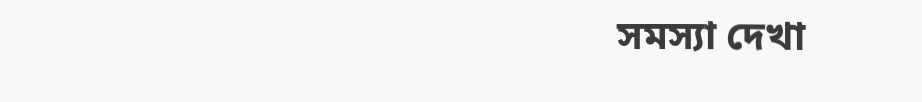সমস্যা দেখা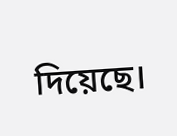দিয়েছে।